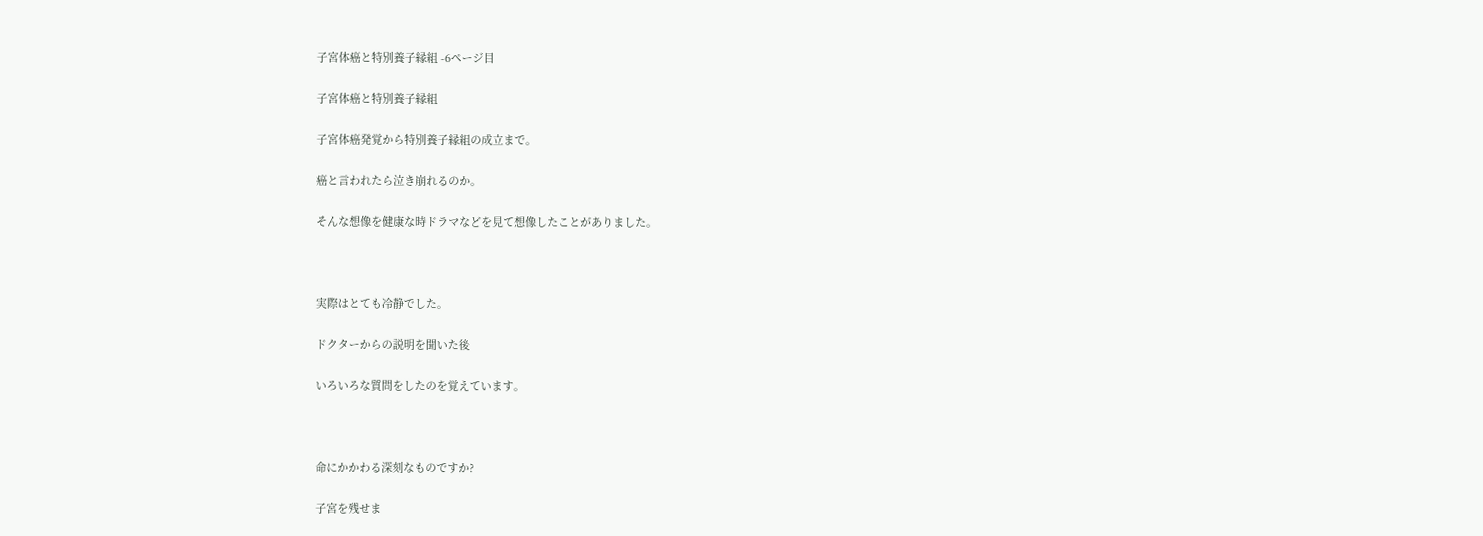子宮体癌と特別養子縁組 -6ページ目

子宮体癌と特別養子縁組

子宮体癌発覚から特別養子縁組の成立まで。

癌と言われたら泣き崩れるのか。

そんな想像を健康な時ドラマなどを見て想像したことがありました。



実際はとても冷静でした。

ドクターからの説明を聞いた後

いろいろな質問をしたのを覚えています。



命にかかわる深刻なものですか?

子宮を残せま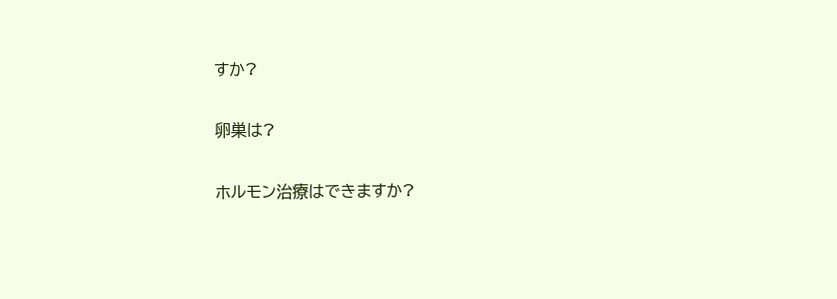すか?

卵巣は?

ホルモン治療はできますか?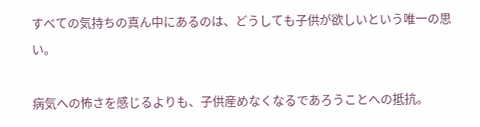すべての気持ちの真ん中にあるのは、どうしても子供が欲しいという唯一の思い。

病気への怖さを感じるよりも、子供産めなくなるであろうことへの抵抗。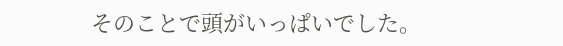そのことで頭がいっぱいでした。